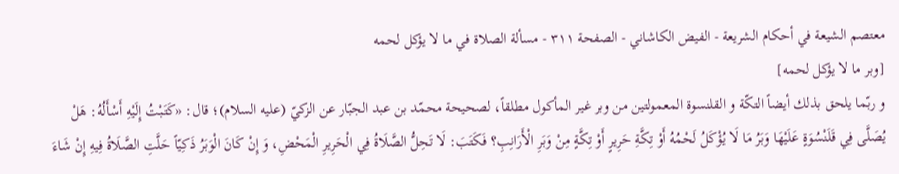معتصم الشيعة في أحكام الشريعة - الفيض الكاشاني - الصفحة ٣١١ - مسألة الصلاة في ما لا يؤكل لحمه
[وبر ما لا يؤكل لحمه]
و ربّما يلحق بذلك أيضاً التكّة و القلنسوة المعمولتين من وبر غير المأكول مطلقاً، لصحيحة محمّد بن عبد الجبّار عن الزكيّ (عليه السلام)؛ قال: «كَتَبْتُ إِلَيْهِ أَسْأَلُهُ: هَلْ يُصَلَّى فِي قَلَنْسُوَةٍ عَلَيْهَا وَبَرُ مَا لَا يُؤْكَلُ لَحْمُهُ أَوْ تِكَّةِ حَرِيرٍ أَوْ تِكَّةٍ مِنْ وَبَرِ الْأَرَانِبِ؟ فَكَتَبَ: لَا تَحِلُّ الصَّلَاةُ فِي الْحَرِيرِ الْمَحْضِ، وَ إِنْ كَانَ الْوَبَرُ ذَكِيّاً حَلَّتِ الصَّلَاةُ فِيهِ إِنْ شَاءَ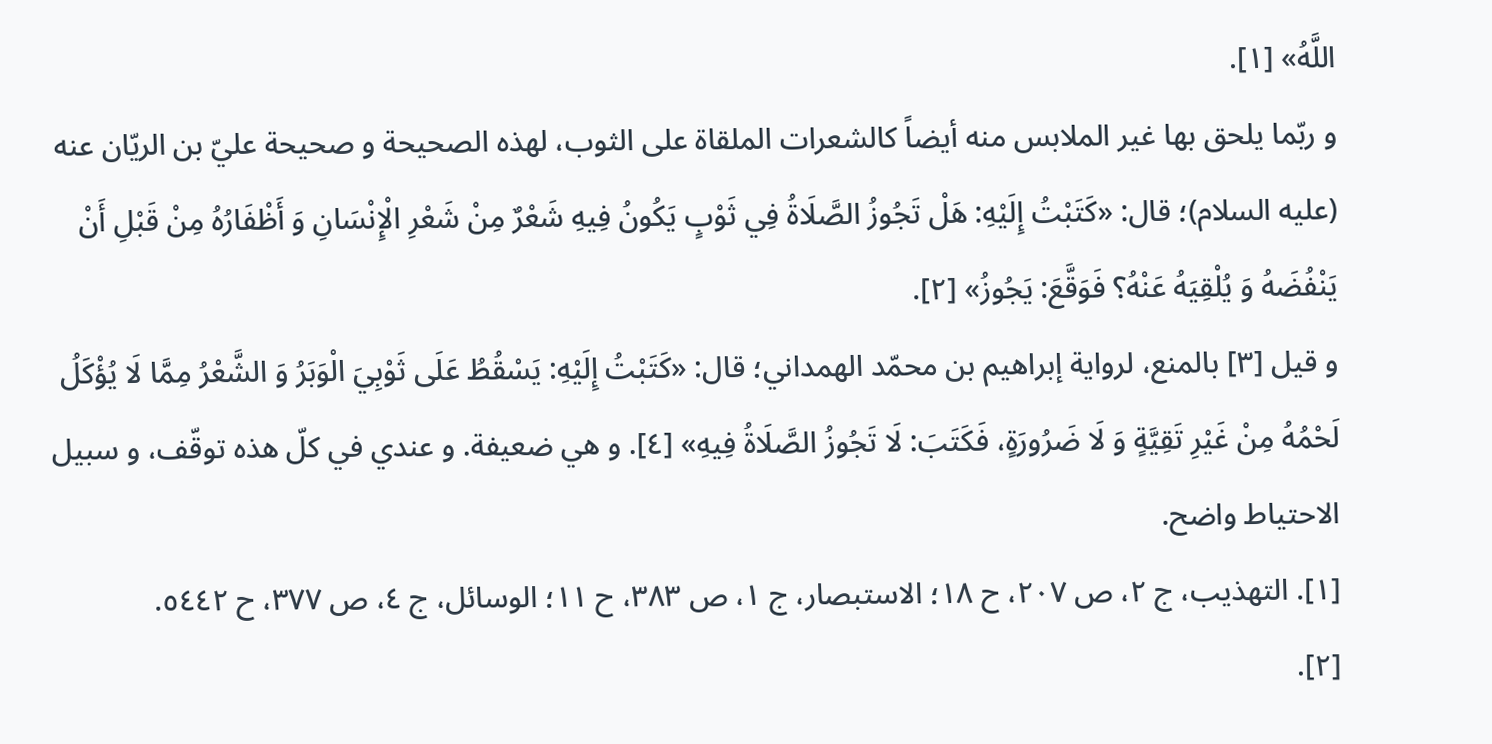اللَّهُ» [١].
و ربّما يلحق بها غير الملابس منه أيضاً كالشعرات الملقاة على الثوب، لهذه الصحيحة و صحيحة عليّ بن الريّان عنه (عليه السلام)؛ قال: «كَتَبْتُ إِلَيْهِ: هَلْ تَجُوزُ الصَّلَاةُ فِي ثَوْبٍ يَكُونُ فِيهِ شَعْرٌ مِنْ شَعْرِ الْإِنْسَانِ وَ أَظْفَارُهُ مِنْ قَبْلِ أَنْ يَنْفُضَهُ وَ يُلْقِيَهُ عَنْهُ؟ فَوَقَّعَ: يَجُوزُ» [٢].
و قيل [٣] بالمنع، لرواية إبراهيم بن محمّد الهمداني؛ قال: «كَتَبْتُ إِلَيْهِ: يَسْقُطُ عَلَى ثَوْبِيَ الْوَبَرُ وَ الشَّعْرُ مِمَّا لَا يُؤْكَلُ لَحْمُهُ مِنْ غَيْرِ تَقِيَّةٍ وَ لَا ضَرُورَةٍ، فَكَتَبَ: لَا تَجُوزُ الصَّلَاةُ فِيهِ» [٤]. و هي ضعيفة. و عندي في كلّ هذه توقّف، و سبيل الاحتياط واضح.
[١]. التهذيب، ج ٢، ص ٢٠٧، ح ١٨؛ الاستبصار، ج ١، ص ٣٨٣، ح ١١؛ الوسائل، ج ٤، ص ٣٧٧، ح ٥٤٤٢.
[٢].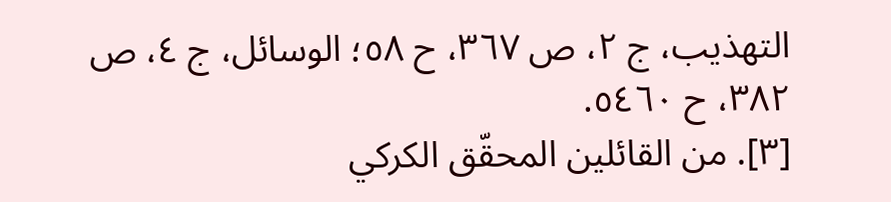التهذيب، ج ٢، ص ٣٦٧، ح ٥٨؛ الوسائل، ج ٤، ص ٣٨٢، ح ٥٤٦٠.
[٣]. من القائلين المحقّق الكركي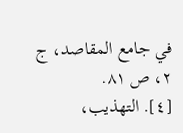في جامع المقاصد، ج ٢، ص ٨١.
[٤]. التهذيب،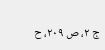ج ٢، ص ٢٠٩، ح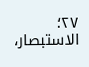٢٧؛ الاستبصار،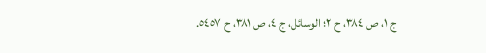ج ١، ص ٣٨٤، ح ٢؛ الوسائل، ج ٤، ص ٣٨١، ح ٥٤٥٧.